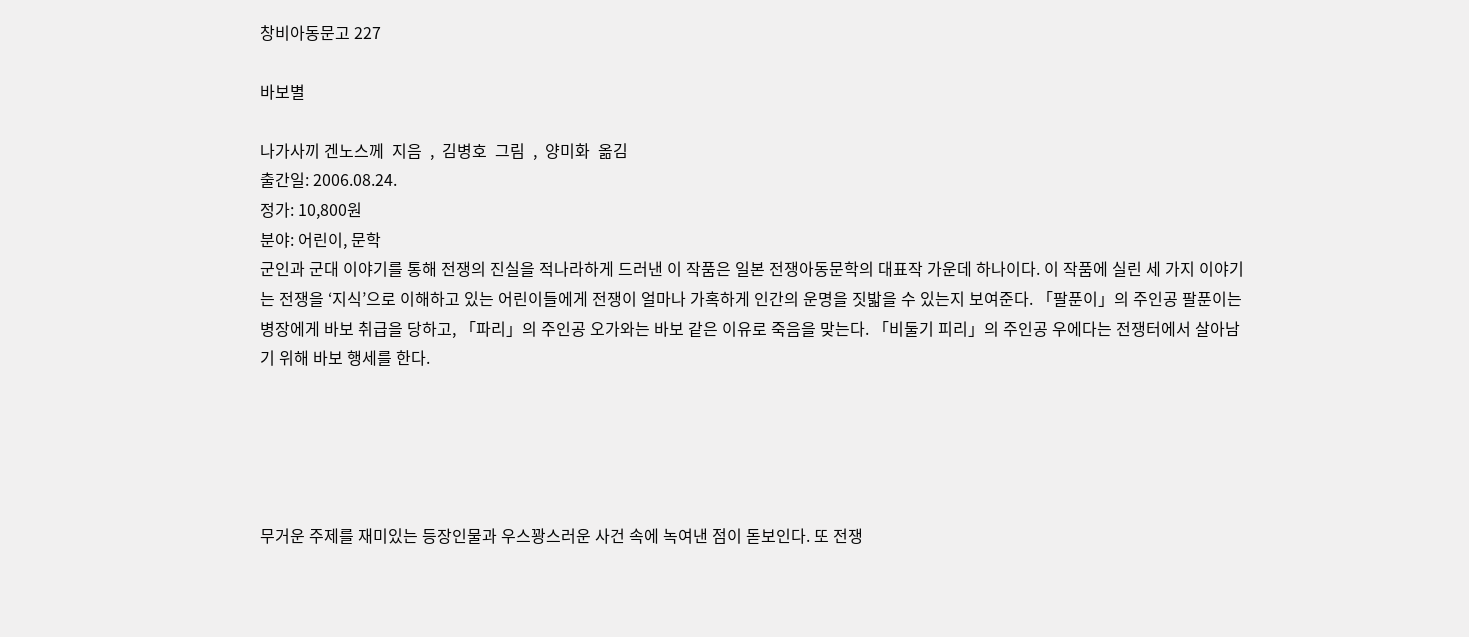창비아동문고 227

바보별

나가사끼 겐노스께  지음  ,  김병호  그림  ,  양미화  옮김
출간일: 2006.08.24.
정가: 10,800원
분야: 어린이, 문학
군인과 군대 이야기를 통해 전쟁의 진실을 적나라하게 드러낸 이 작품은 일본 전쟁아동문학의 대표작 가운데 하나이다. 이 작품에 실린 세 가지 이야기는 전쟁을 ‘지식’으로 이해하고 있는 어린이들에게 전쟁이 얼마나 가혹하게 인간의 운명을 짓밟을 수 있는지 보여준다. 「팔푼이」의 주인공 팔푼이는 병장에게 바보 취급을 당하고, 「파리」의 주인공 오가와는 바보 같은 이유로 죽음을 맞는다. 「비둘기 피리」의 주인공 우에다는 전쟁터에서 살아남기 위해 바보 행세를 한다.





무거운 주제를 재미있는 등장인물과 우스꽝스러운 사건 속에 녹여낸 점이 돋보인다. 또 전쟁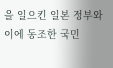을 일으킨 일본 정부와 이에 동조한 국민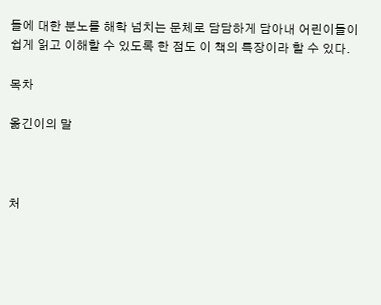들에 대한 분노를 해학 넘치는 문체로 담담하게 담아내 어린이들이 쉽게 읽고 이해할 수 있도록 한 점도 이 책의 특장이라 할 수 있다.

목차

옮긴이의 말



처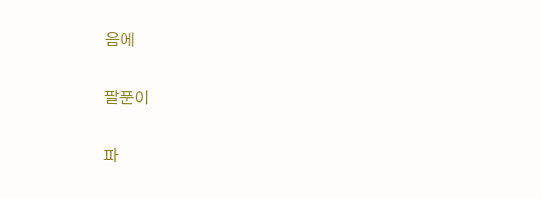음에

팔푼이

파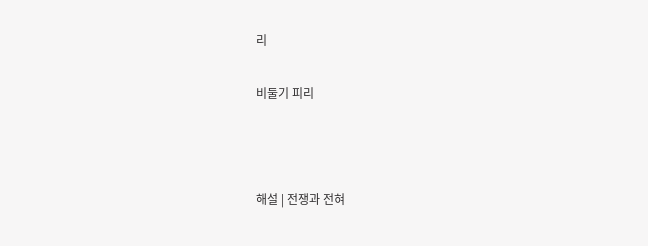리

비둘기 피리



해설 | 전쟁과 전혀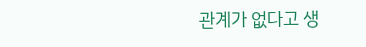관계가 없다고 생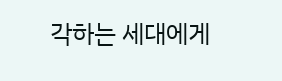각하는 세대에게